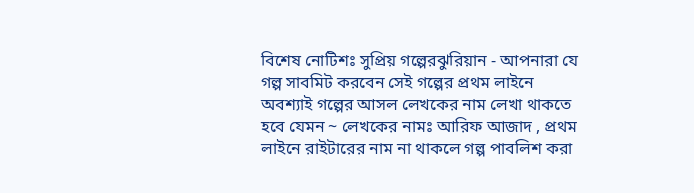বিশেষ নোটিশঃ সুপ্রিয় গল্পেরঝুরিয়ান - আপনারা যে গল্প সাবমিট করবেন সেই গল্পের প্রথম লাইনে অবশ্যাই গল্পের আসল লেখকের নাম লেখা থাকতে হবে যেমন ~ লেখকের নামঃ আরিফ আজাদ , প্রথম লাইনে রাইটারের নাম না থাকলে গল্প পাবলিশ করা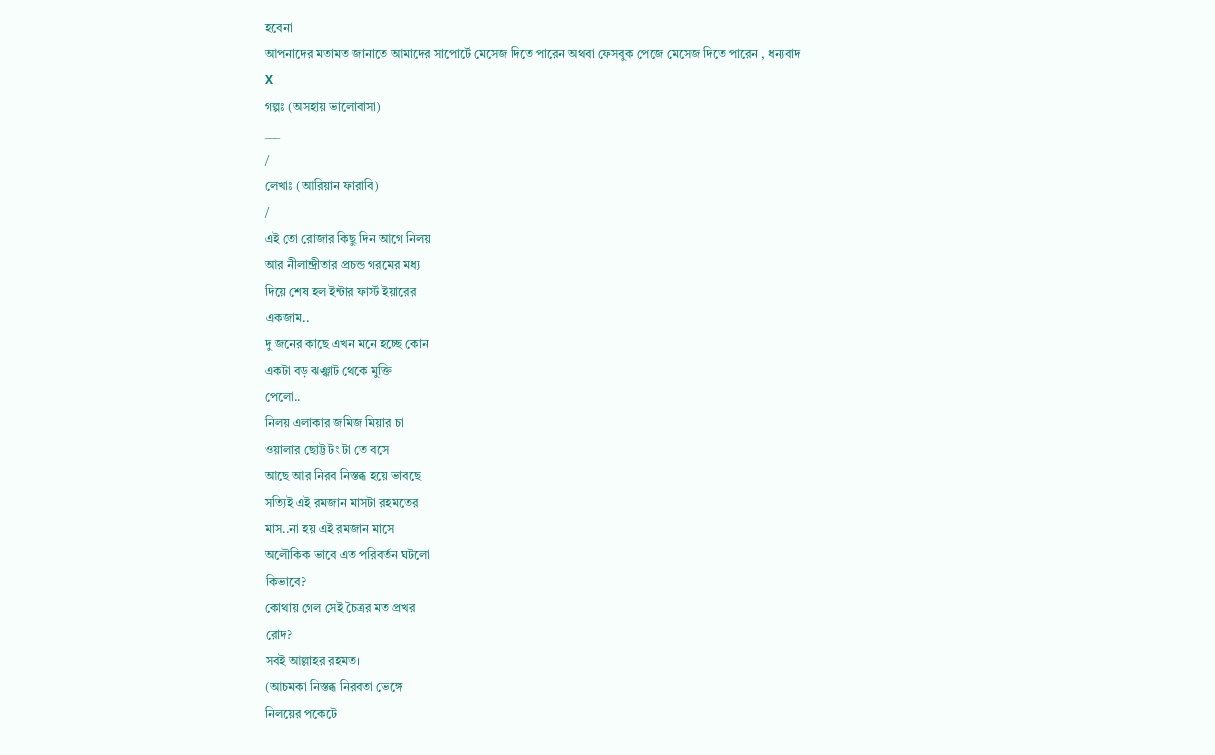হবেনা
আপনাদের মতামত জানাতে আমাদের সাপোর্টে মেসেজ দিতে পারেন অথবা ফেসবুক পেজে মেসেজ দিতে পারেন , ধন্যবাদ
X
গল্পঃ (অসহায় ভালোবাসা)
___
/
লেখাঃ (আরিয়ান ফারাবি)
/
এই তো রোজার কিছু দিন আগে নিলয়
আর নীলান্দ্রীতার প্রচন্ড গরমের মধ্য
দিয়ে শেষ হল ইন্টার ফার্স্ট ইয়ারের
একজাম..
দু জনের কাছে এখন মনে হচ্ছে কোন
একটা বড় ঝঞ্ঝাট থেকে মুক্তি
পেলো..
নিলয় এলাকার জমিজ মিয়ার চা
ওয়ালার ছোট্ট টং টা তে বসে
আছে আর নিরব নিস্তব্ধ হয়ে ভাবছে
সত্যিই এই রমজান মাসটা রহমতের
মাস..না হয় এই রমজান মাসে
অলৌকিক ভাবে এত পরিবর্তন ঘটলো
কিভাবে?
কোথায় গেল সেই চৈত্রর মত প্রখর
রোদ?
সবই আল্লাহর রহমত।
(আচমকা নিস্তব্ধ নিরবতা ভেঙ্গে
নিলয়ের পকেটে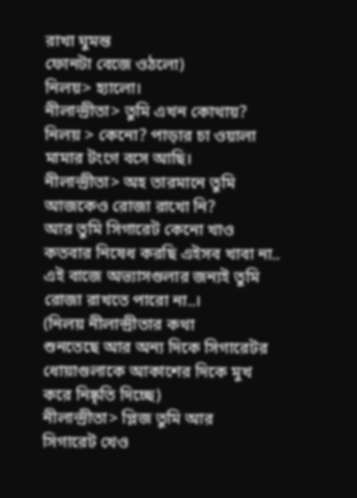রাখা ঘুমন্ত
ফোনটা বেজে ওঠলো)
নিলয়> হ্যালো।
নীলান্দ্রীতা> তুমি এখন কোথায়?
নিলয় > কেনো? পাড়ার চা ওয়ালা
মামার টংগে বসে আছি।
নীলান্দ্রীতা> অহ তারমানে তুমি
আজকেও রোজা রাখো নি?
আর তুমি সিগারেট কেনো খাও
কতবার নিষেধ করছি এইসব খাবা না..
এই বাজে অভ্যাসগুলার জন্যই তুমি
রোজা রাখতে পারো না..।
(নিলয় নীলান্দ্রীতার কথা
শুনতেছে আর অন্য দিকে সিগারেটর
ধোয়াগুলাকে আকাশের দিকে মুখ
করে নিষ্কৃতি দিচ্ছে)
নীলান্দ্রীতা> প্লিজ তুমি আর
সিগারেট খেও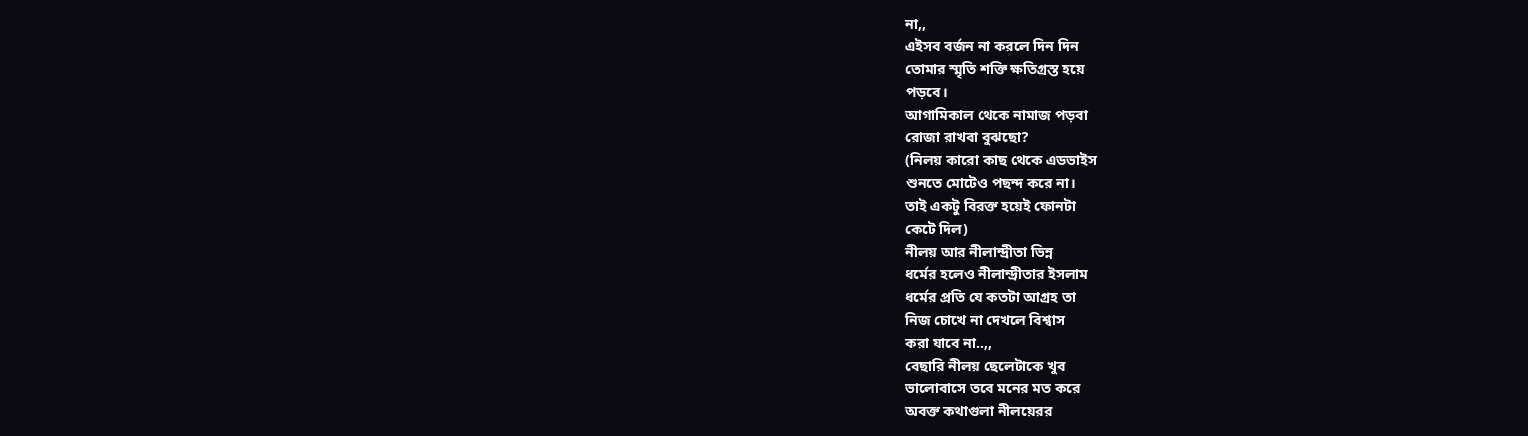না,,
এইসব বর্জন না করলে দিন দিন
তোমার স্মৃতি শক্তি ক্ষতিগ্রস্ত হয়ে
পড়বে।
আগামিকাল থেকে নামাজ পড়বা
রোজা রাখবা বুঝছো?
(নিলয় কারো কাছ থেকে এডভাইস
শুনতে মোটেও পছন্দ করে না।
তাই একটু বিরক্ত হয়েই ফোনটা
কেটে দিল)
নীলয় আর নীলান্দ্রীতা ভিন্ন
ধর্মের হলেও নীলান্দ্রীতার ইসলাম
ধর্মের প্রতি যে কতটা আগ্রহ তা
নিজ চোখে না দেখলে বিশ্বাস
করা যাবে না..,,
বেছারি নীলয় ছেলেটাকে খুব
ভালোবাসে তবে মনের মত করে
অবক্ত কথাগুলা নীলয়েরর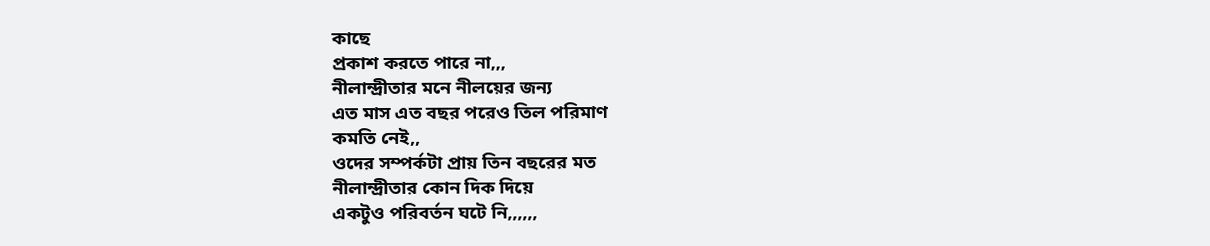কাছে
প্রকাশ করতে পারে না,,,
নীলান্দ্রীতার মনে নীলয়ের জন্য
এত মাস এত বছর পরেও তিল পরিমাণ
কমতি নেই,,
ওদের সম্পর্কটা প্রায় তিন বছরের মত
নীলান্দ্রীতার কোন দিক দিয়ে
একটুও পরিবর্তন ঘটে নি,,,,,,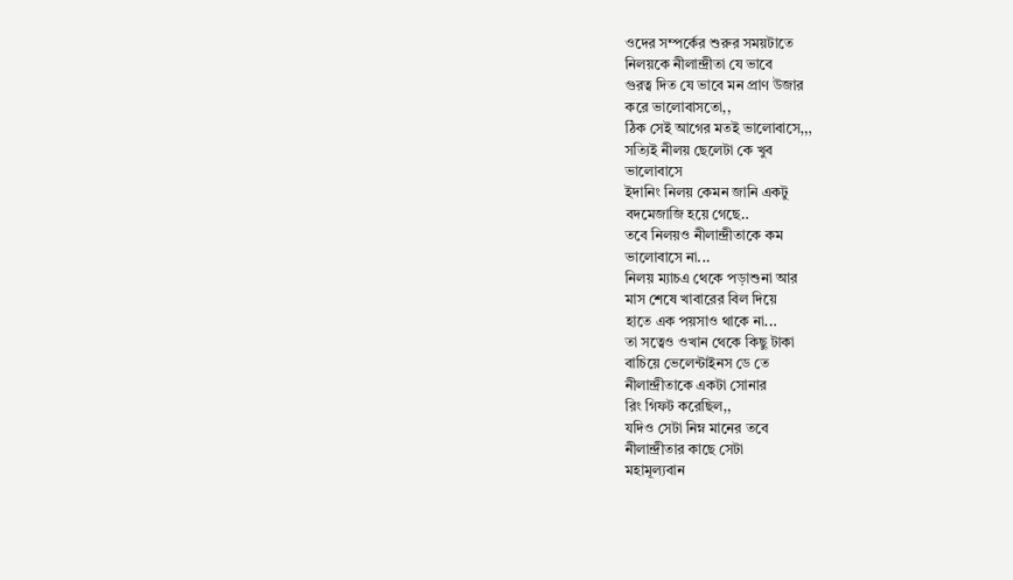ওদের সম্পর্কের শুরুর সময়টাতে
নিলয়কে নীলান্দ্রীতা যে ভাবে
গুরত্ব দিত যে ভাবে মন প্রাণ উজার
করে ভালোবাসতো,,
ঠিক সেই আগের মতই ভালোবাসে,,,
সত্যিই নীলয় ছেলেটা কে খুব
ভালোবাসে
ইদানিং নিলয় কেমন জানি একটু
বদমেজাজি হয়ে গেছে..
তবে নিলয়ও নীলান্দ্রীতাকে কম
ভালোবাসে না...
নিলয় ম্যাচএ থেকে পড়াশুনা আর
মাস শেষে খাবারের বিল দিয়ে
হাতে এক পয়সাও থাকে না...
তা সত্বেও ওখান থেকে কিছু টাকা
বাচিয়ে ভেলেন্টাইনস ডে তে
নীলান্দ্রীতাকে একটা সোনার
রিং গিফট করেছিল,,
যদিও সেটা নিম্ন মানের তবে
নীলান্দ্রীতার কাছে সেটা
মহামূল্যবান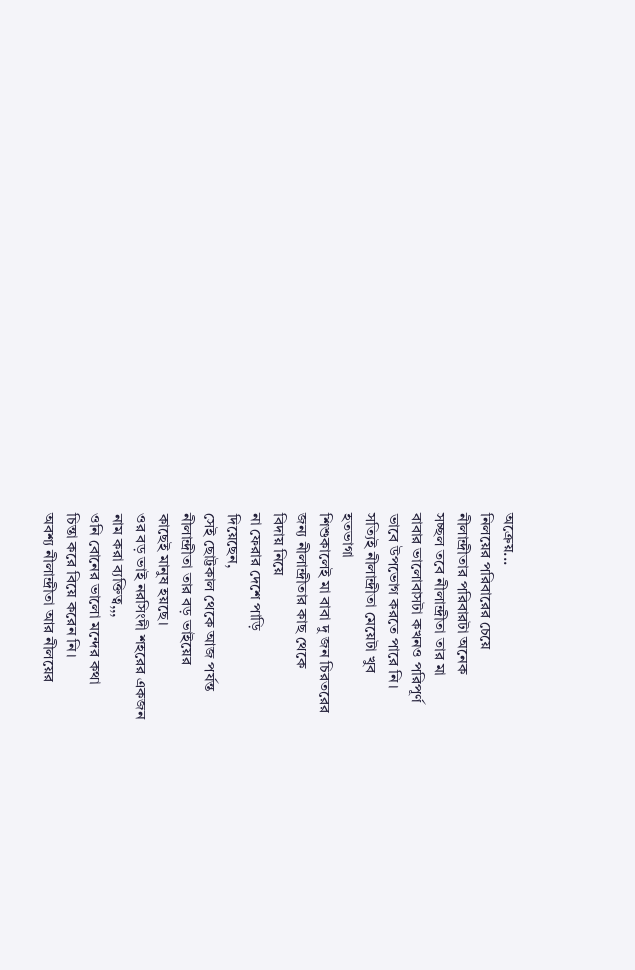অক্রেয়...
নিলয়ের পরিবারের চেয়ে
নীলান্দ্রীতার পরিবারটা অনেক
সচ্ছল তবে নীলান্দ্রীতা তার মা
বাবার ভালোবাসটা কখনও পরিপূর্ণ
ভাবে উপভোগ করতে পারে নি।
সত্যিই নীলান্দ্রীতা মেয়েটা খুব
হতভাগা
শিশুকালেই মা বাবা দু জন চিরতরের
জন্য নীলান্দ্রীতার কাছ থেকে
বিদায় নিয়ে
না ফেরার দেশে পাড়ি
দিয়েছেন,
সেই ছোট্টকাল থেকে আজ পর্যন্ত
নীলান্দ্রীতা তার বড় ভাইয়ের
কাছেই মানুষ হয়ছে।
ওর বড় ভাই নরসিংদী শহরের একজন
নাম করা ব্যক্তিত্ব,,,
ওনি বোনের ভালো মন্দের কথা
চিন্তা করে বিয়ে করেন নি।
অবশ্য নীলান্দ্রীতা আর নীলয়ের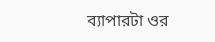ব্যাপারটা ওর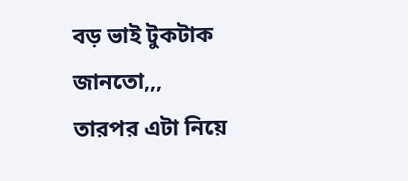বড় ভাই টুকটাক
জানতো,,,
তারপর এটা নিয়ে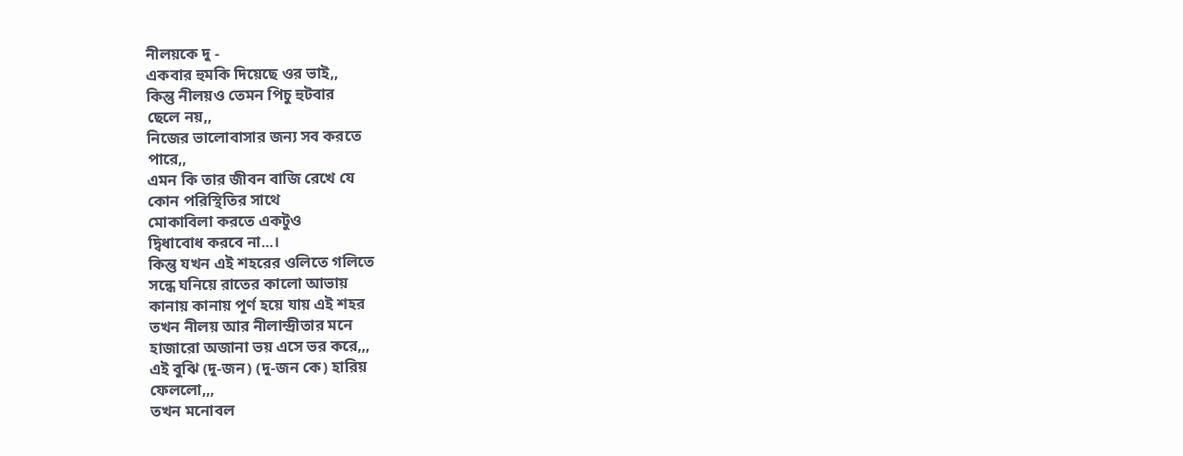নীলয়কে দু -
একবার হুমকি দিয়েছে ওর ভাই,,
কিন্তু নীলয়ও তেমন পিচু হুটবার
ছেলে নয়,,
নিজের ভালোবাসার জন্য সব করতে
পারে,,
এমন কি তার জীবন বাজি রেখে যে
কোন পরিস্থিতির সাথে
মোকাবিলা করতে একটুও
দ্বিধাবোধ করবে না...।
কিন্তু যখন এই শহরের ওলিতে গলিতে
সন্ধে ঘনিয়ে রাতের কালো আভায়
কানায় কানায় পূর্ণ হয়ে যায় এই শহর
তখন নীলয় আর নীলান্দ্রীতার মনে
হাজারো অজানা ভয় এসে ভর করে,,,
এই বুঝি (দু-জন) (দু-জন কে) হারিয়
ফেললো,,,
তখন মনোবল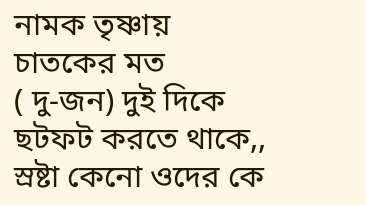নামক তৃষ্ণায় চাতকের মত
( দু-জন) দুই দিকে ছটফট করতে থাকে,,
স্রষ্টা কেনো ওদের কে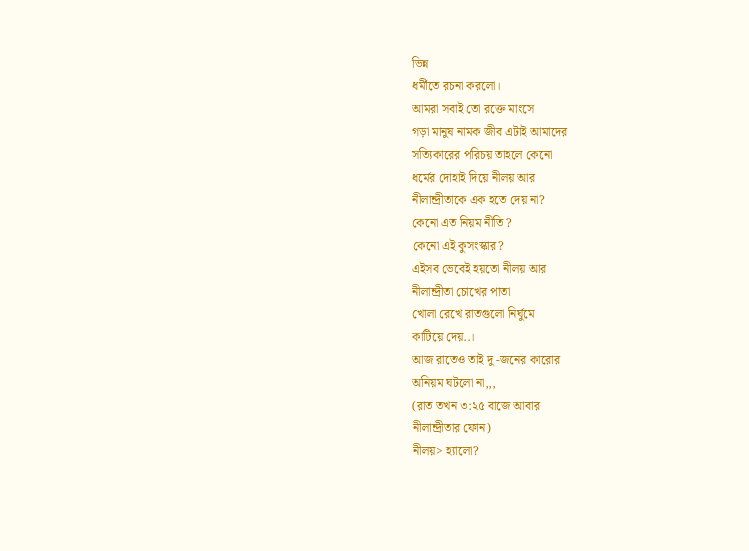ভিন্ন
ধর্মীতে রচনা করলো।
আমরা সবাই তো রক্তে মাংসে
গড়া মানুষ নামক জীব এটাই আমাদের
সত্যিকারের পরিচয় তাহলে কেনো
ধর্মের দোহাই দিয়ে নীলয় আর
নীলান্দ্রীতাকে এক হতে দেয় না?
কেনো এত নিয়ম নীতি ?
কেনো এই কুসংস্কার?
এইসব ভেবেই হয়তো নীলয় আর
নীলান্দ্রীতা চোখের পাতা
খোলা রেখে রাতগুলো নির্ঘুমে
কাটিয়ে দেয়..।
আজ রাতেও তাই দু -জনের কারোর
অনিয়ম ঘটলো না,,,
(রাত তখন ৩:২৫ বাজে আবার
নীলান্দ্রীতার ফোন)
নীলয়> হ্যালো?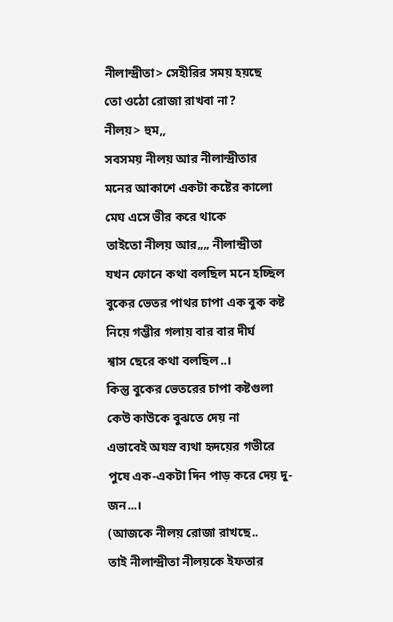নীলান্দ্রীতা> সেহীরির সময় হয়ছে
তো ওঠো রোজা রাখবা না?
নীলয়> হুম,,
সবসময় নীলয় আর নীলান্দ্রীতার
মনের আকাশে একটা কষ্টের কালো
মেঘ এসে ভীর করে থাকে
তাইতো নীলয় আর„„ নীলান্দ্রীতা
যখন ফোনে কথা বলছিল মনে হচ্ছিল
বুকের ভেতর পাথর চাপা এক বুক কষ্ট
নিয়ে গম্ভীর গলায় বার বার দীর্ঘ
শ্বাস ছেরে কথা বলছিল..।
কিন্তু বুকের ভেতরের চাপা কষ্টগুলা
কেউ কাউকে বুঝতে দেয় না
এভাবেই অযস্র ব্যথা হৃদয়ের গভীরে
পুষে এক-একটা দিন পাড় করে দেয় দু-
জন...।
(আজকে নীলয় রোজা রাখছে..
তাই নীলান্দ্রীতা নীলয়কে ইফতার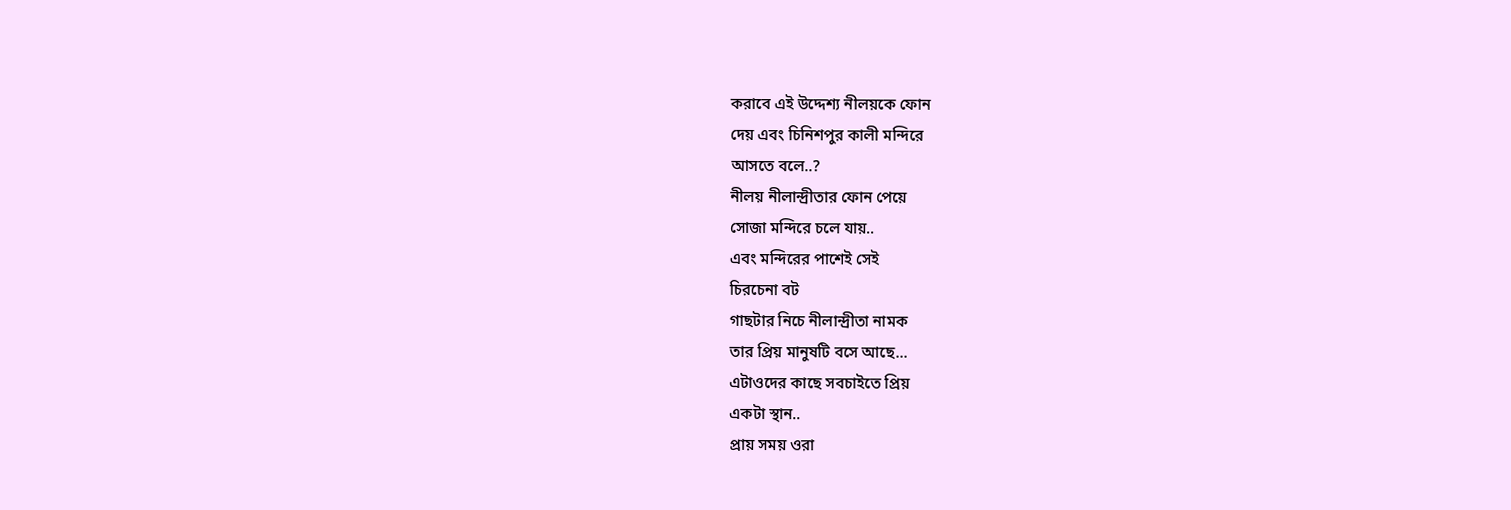করাবে এই উদ্দেশ্য নীলয়কে ফোন
দেয় এবং চিনিশপুর কালী মন্দিরে
আসতে বলে..?
নীলয় নীলান্দ্রীতার ফোন পেয়ে
সোজা মন্দিরে চলে যায়..
এবং মন্দিরের পাশেই সেই
চিরচেনা বট
গাছটার নিচে নীলান্দ্রীতা নামক
তার প্রিয় মানুষটি বসে আছে...
এটাওদের কাছে সবচাইতে প্রিয়
একটা স্থান..
প্রায় সময় ওরা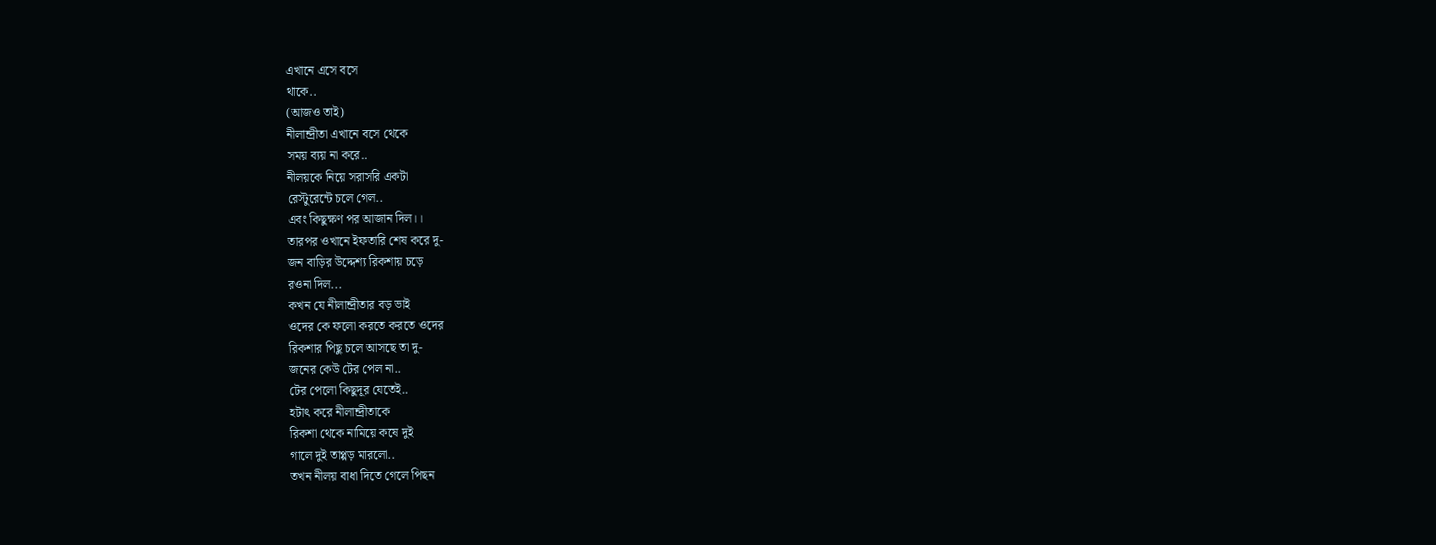এখানে এসে বসে
থাকে..
(আজও তাই)
নীলান্দ্রীতা এখানে বসে থেকে
সময় ব্যয় না করে..
নীলয়কে নিয়ে সরাসরি একটা
রেস্টুরেন্টে চলে গেল..
এবং কিছুক্ষণ পর আজান দিল।।
তারপর ওখানে ইফতারি শেষ করে দু-
জন বাড়ির উদ্দেশ্য রিকশায় চড়ে
রওনা দিল...
কখন যে নীলান্দ্রীতার বড় ভাই
ওদের কে ফলো করতে করতে ওদের
রিকশার পিছু চলে আসছে তা দু-
জনের কেউ টের পেল না..
টের পেলো কিছুদূর যেতেই..
হটাৎ করে নীলান্দ্রীতাকে
রিকশা থেকে নামিয়ে কষে দুই
গালে দুই তাপ্পড় মারলো..
তখন নীলয় বাধা দিতে গেলে পিছন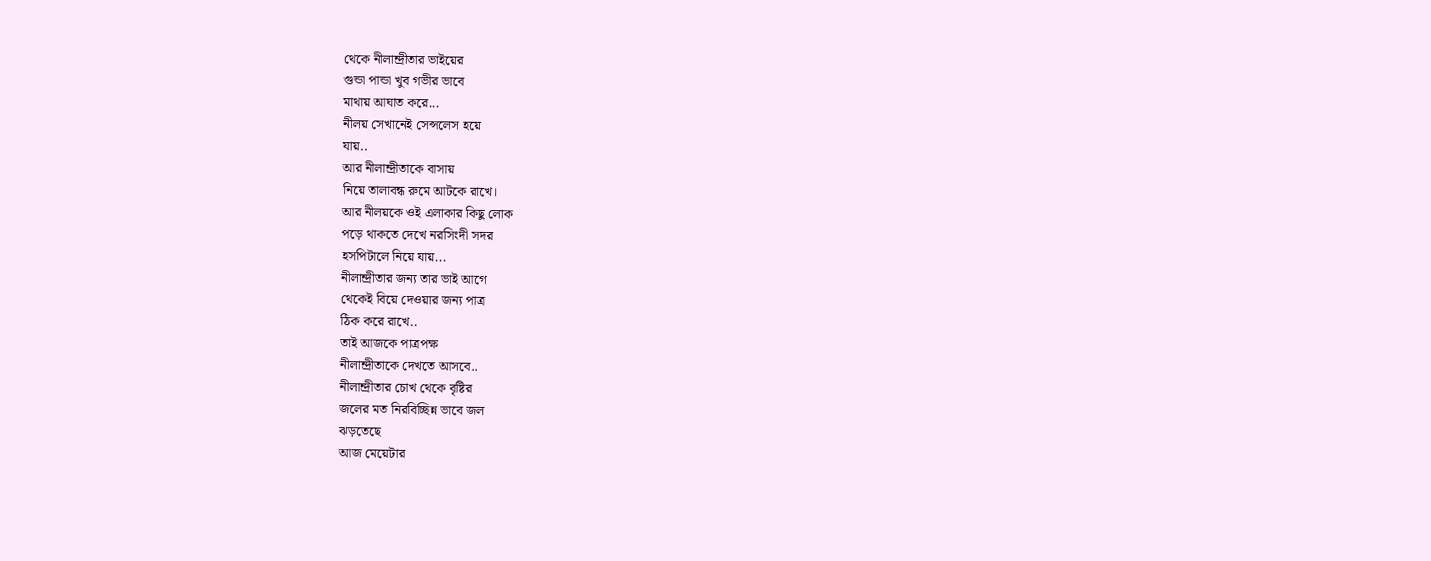থেকে নীলান্দ্রীতার ভাইয়ের
গুন্ডা পান্ডা খুব গভীর ভাবে
মাথায় আঘাত করে...
নীলয় সেখানেই সেন্সলেস হয়ে
যায়..
আর নীলান্দ্রীতাকে বাসায়
নিয়ে তালাবন্ধ রুমে আটকে রাখে।
আর নীলয়কে ওই এলাকার কিছু লোক
পড়ে থাকতে দেখে নরসিংদী সদর
হসপিটালে নিয়ে যায়...
নীলান্দ্রীতার জন্য তার ভাই আগে
থেকেই বিয়ে দেওয়ার জন্য পাত্র
ঠিক করে রাখে..
তাই আজকে পাত্রপক্ষ
নীলান্দ্রীতাকে দেখতে আসবে..
নীলান্দ্রীতার চোখ থেকে বৃষ্টির
জলের মত নিরবিচ্ছিন্ন ভাবে জল
ঝড়তেছে
আজ মেয়েটার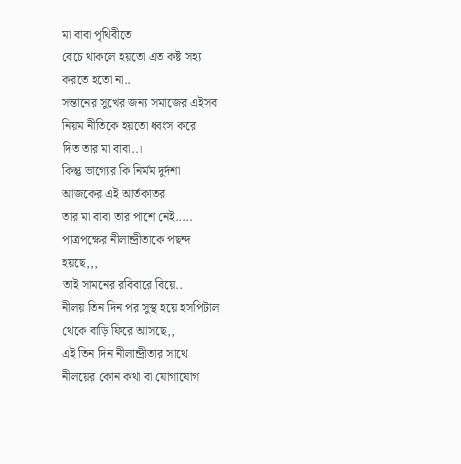মা বাবা পৃথিবীতে
বেচে থাকলে হয়তো এত কষ্ট সহ্য
করতে হতো না..
সন্তানের সুখের জন্য সমাজের এইসব
নিয়ম নীতিকে হয়তো ধ্বংস করে
দিত তার মা বাবা..।
কিন্তু ভাগ্যের কি নির্মম দুর্দশা
আজকের এই আর্তকাতর
তার মা বাবা তার পাশে নেই.....
পাত্রপক্ষের নীলান্দ্রীতাকে পছন্দ
হয়ছে,,,
তাই সামনের রবিবারে বিয়ে..
নীলয় তিন দিন পর সুস্থ হয়ে হসপিটাল
থেকে বাড়ি ফিরে আসছে,,
এই তিন দিন নীলান্দ্রীতার সাথে
নীলয়ের কোন কথা বা যোগাযোগ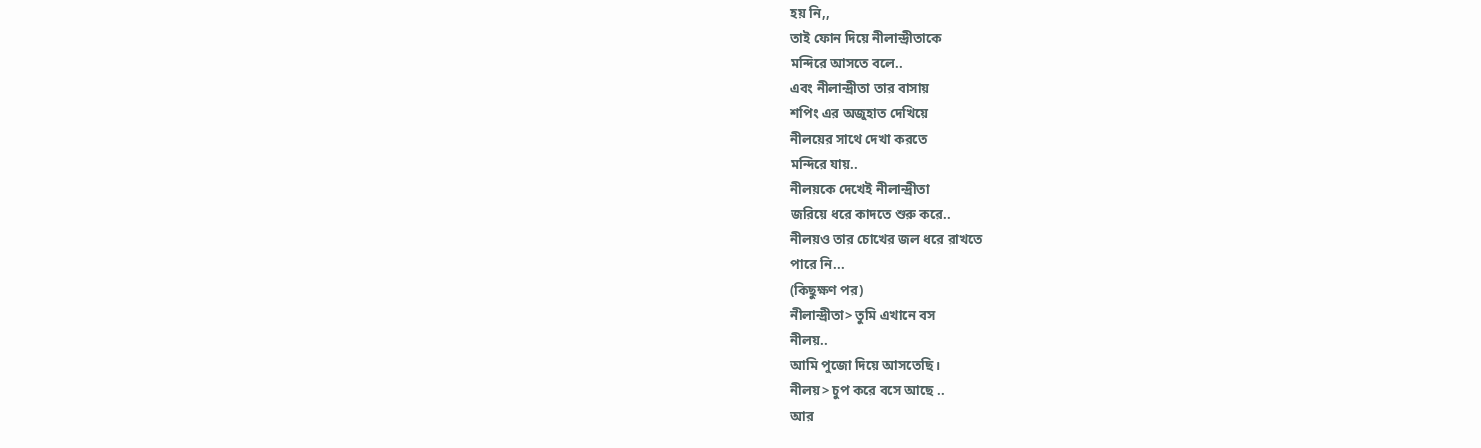হয় নি,,
তাই ফোন দিয়ে নীলান্দ্রীতাকে
মন্দিরে আসতে বলে..
এবং নীলান্দ্রীতা তার বাসায়
শপিং এর অজুহাত দেখিয়ে
নীলয়ের সাথে দেখা করতে
মন্দিরে যায়..
নীলয়কে দেখেই নীলান্দ্রীতা
জরিয়ে ধরে কাদতে শুরু করে..
নীলয়ও তার চোখের জল ধরে রাখতে
পারে নি...
(কিছুক্ষণ পর)
নীলান্দ্রীতা> তুমি এখানে বস
নীলয়..
আমি পুজো দিয়ে আসতেছি।
নীলয়> চুপ করে বসে আছে ..
আর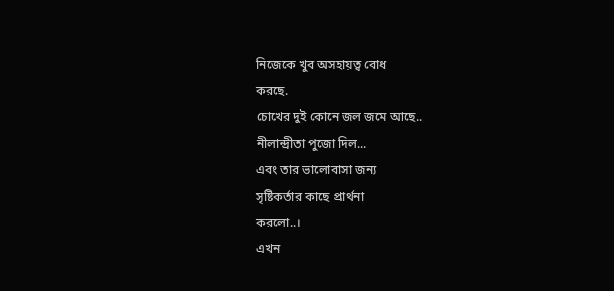নিজেকে খুব অসহায়ত্ব বোধ
করছে.
চোখের দুই কোনে জল জমে আছে..
নীলান্দ্রীতা পুজো দিল...
এবং তার ভালোবাসা জন্য
সৃষ্টিকর্তার কাছে প্রার্থনা
করলো..।
এখন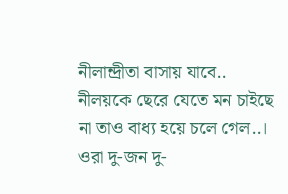নীলান্দ্রীতা বাসায় যাবে..
নীলয়কে ছেরে যেতে মন চাইছে
না তাও বাধ্য হয়ে চলে গেল..।
ওরা দু-জন দু-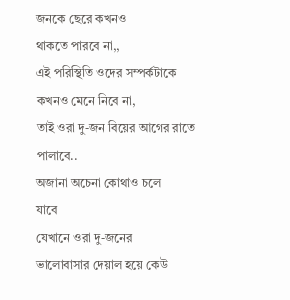জনকে ছেরে কখনও
থাকতে পারবে না,,
এই পরিস্থিতি ওদের সম্পর্কটাকে
কখনও মেনে নিবে না,
তাই ওরা দু-জন বিয়ের আগের রাতে
পালাবে..
অজানা অচেনা কোথাও চলে
যাবে
যেখানে ওরা দু-জনের
ভালোবাসার দেয়াল হয়ে কেউ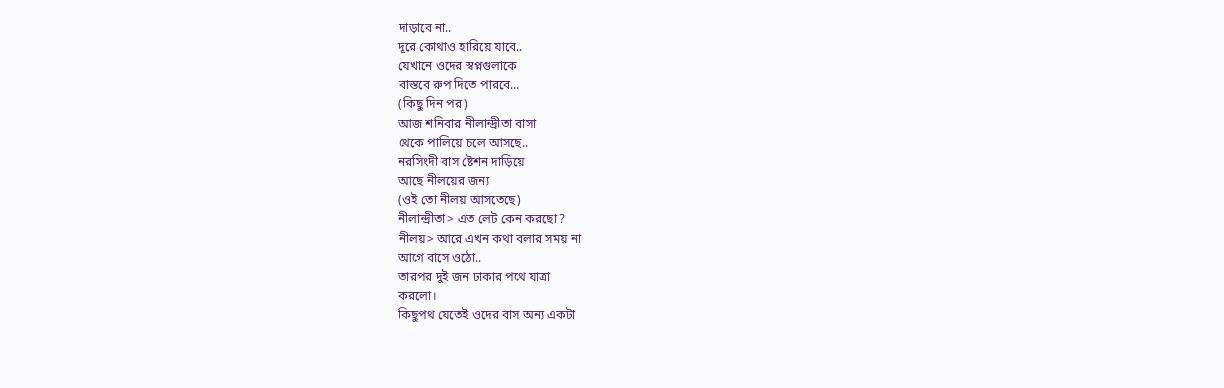দাড়াবে না..
দূরে কোথাও হারিয়ে যাবে..
যেখানে ওদের স্বপ্নগুলাকে
বাস্তবে রুপ দিতে পারবে...
(কিছু দিন পর)
আজ শনিবার নীলান্দ্রীতা বাসা
থেকে পালিয়ে চলে আসছে..
নরসিংদী বাস ষ্টেশন দাড়িয়ে
আছে নীলয়ের জন্য
(ওই তো নীলয় আসতেছে)
নীলান্দ্রীতা> এত লেট কেন করছো?
নীলয়> আরে এখন কথা বলার সময় না
আগে বাসে ওঠো..
তারপর দুই জন ঢাকার পথে যাত্রা
করলো।
কিছুপথ যেতেই ওদের বাস অন্য একটা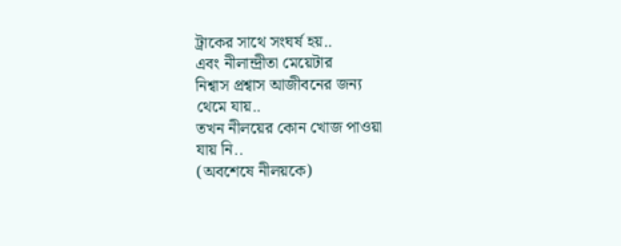ট্রাকের সাথে সংঘর্ষ হয়..
এবং নীলান্দ্রীতা মেয়েটার
নিশ্বাস প্রশ্বাস আজীবনের জন্য
থেমে যায়..
তখন নীলয়ের কোন খোজ পাওয়া
যায় নি..
(অবশেষে নীলয়কে)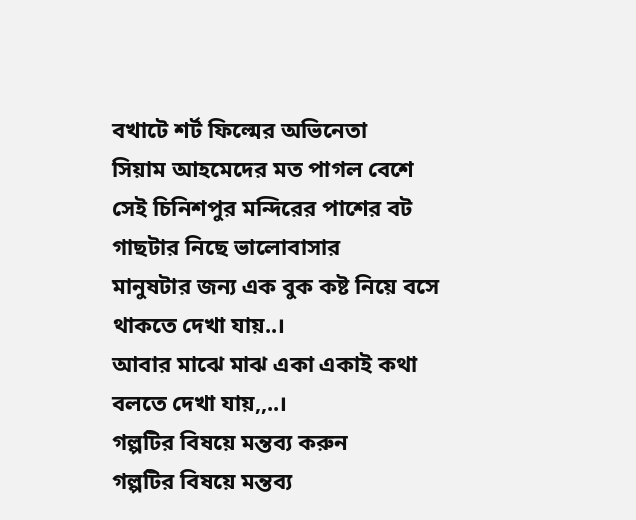বখাটে শর্ট ফিল্মের অভিনেতা
সিয়াম আহমেদের মত পাগল বেশে
সেই চিনিশপুর মন্দিরের পাশের বট
গাছটার নিছে ভালোবাসার
মানুষটার জন্য এক বুক কষ্ট নিয়ে বসে
থাকতে দেখা যায়..।
আবার মাঝে মাঝ একা একাই কথা
বলতে দেখা যায়,,..।
গল্পটির বিষয়ে মন্তব্য করুন
গল্পটির বিষয়ে মন্তব্য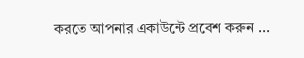করতে আপনার একাউন্টে প্রবেশ করুন ...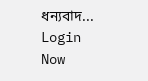ধন্যবাদ... Login Now